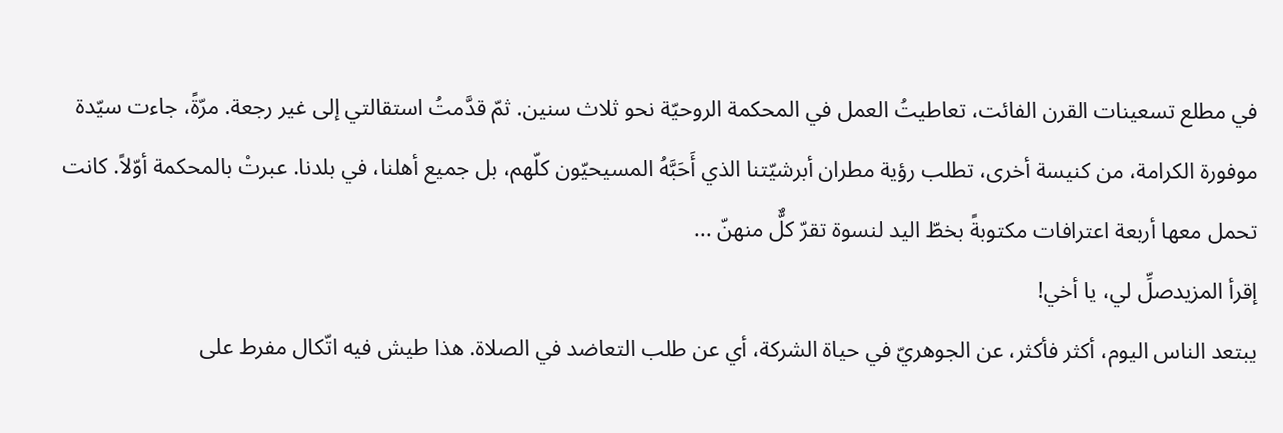في مطلع تسعينات القرن الفائت، تعاطيتُ العمل في المحكمة الروحيّة نحو ثلاث سنين. ثمّ قدَّمتُ استقالتي إلى غير رجعة. مرّةً، جاءت سيّدة موفورة الكرامة، من كنيسة أخرى، تطلب رؤية مطران أبرشيّتنا الذي أَحَبَّهُ المسيحيّون كلّهم، بل جميع أهلنا، في بلدنا. عبرتْ بالمحكمة أوّلاً. كانت تحمل معها أربعة اعترافات مكتوبةً بخطّ اليد لنسوة تقرّ كلٌّ منهنّ ...
إقرأ المزيدصلِّ لي، يا أخي!
يبتعد الناس اليوم، أكثر فأكثر، عن الجوهريّ في حياة الشركة، أي عن طلب التعاضد في الصلاة. هذا طيش فيه اتّكال مفرط على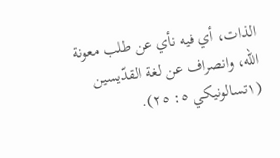الذات، أي فيه نأي عن طلب معونة الله، وانصراف عن لغة القدّيسين (١تسالونيكي ٥: ٢٥).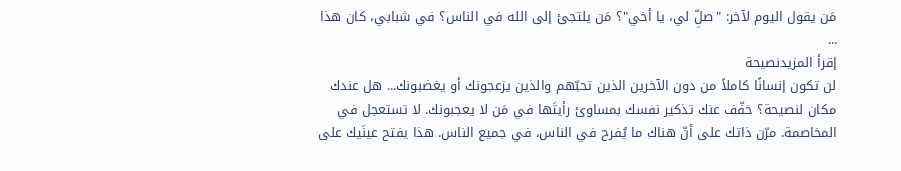مَن يقول اليوم لآخر: "صلِّ لي، يا أخي"؟ مَن يلتجئ إلى الله في الناس؟ في شبابي، كان هذا ...
إقرأ المزيدنصيحة
لن تكون إنسانًا كاملاً من دون الآخرين الذين تحبّهم والذين يزعجونك أو يغضبونك... هل عندك مكان لنصيحة؟ خفّف عنك تذكير نفسك بمساوئ رأيتَها في مَن لا يعجبونك. لا تستعجل في المخاصمة. مرّن ذاتك على أنّ هناك ما يُفرح في الناس، في جميع الناس. هذا يفتح عينَيك على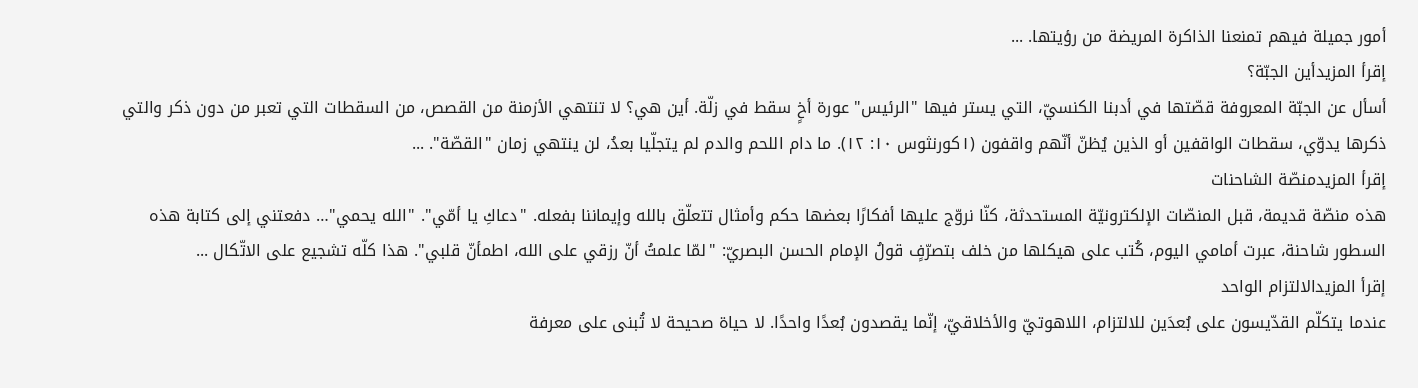أمور جميلة فيهم تمنعنا الذاكرة المريضة من رؤيتها. ...
إقرأ المزيدأين الجبّة؟
أسأل عن الجبّة المعروفة قصّتها في أدبنا الكنسيّ، التي يستر فيها "الرئيس" عورة أخٍ سقط في زلّة. أين هي؟ لا تنتهي الأزمنة من القصص، من السقطات التي تعبر من دون ذكر والتي ذكرها يدوّي، سقطات الواقفين أو الذين يُظنّ أنّهم واقفون (١كورنثوس ١٠: ١٢). ما دام اللحم والدم لم يتجلّيا بعدُ، لن ينتهي زمان "القصّة". ...
إقرأ المزيدمنصّة الشاحنات
هذه منصّة قديمة، قبل المنصّات الإلكترونيّة المستحدثة، كنّا نروّج عليها أفكارًا بعضها حكم وأمثال تتعلّق بالله وإيماننا بفعله. "دعاكِ يا أمّي". "الله يحمي"… دفعتني إلى كتابة هذه السطور شاحنة، عبرت أمامي اليوم، كُتب على هيكلها من خلف بتصرّفٍ قولُ الإمام الحسن البصريّ: "لمّا علمتُ أنّ رزقي على الله، اطمأنّ قلبي". هذا كلّه تشجيع على الاتّكال ...
إقرأ المزيدالالتزام الواحد
عندما يتكلّم القدّيسون على بُعدَين للالتزام، اللاهوتيّ والأخلاقيّ، إنّما يقصدون بُعدًا واحدًا. لا حياة صحيحة لا تُبنى على معرفة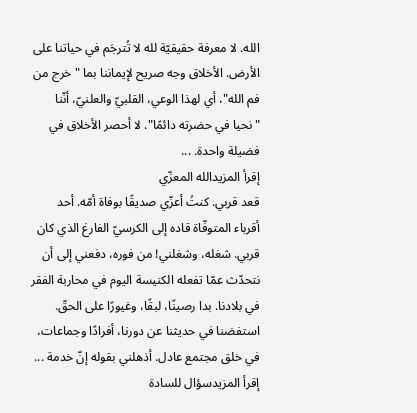الله. لا معرفة حقيقيّة لله لا تُترجَم في حياتنا على الأرض. الأخلاق وجه صريح لإيماننا بما "خرج من فم الله"، أي لهذا الوعي، القلبيّ والعلنيّ، أنّنا "نحيا في حضرته دائمًا". لا أحصر الأخلاق في فضيلة واحدة. ...
إقرأ المزيدالله المعزّي
قعد قربي. كنتُ أعزّي صديقًا بوفاة أمّه. أحد أقرباء المتوفّاة قاده إلى الكرسيّ الفارغ الذي كان قربي. شغله، وشغلني! من فوره، دفعني إلى أن نتحدّث عمّا تفعله الكنيسة اليوم في محاربة الفقر في بلادنا. بدا رصينًا، لبقًا، وغيورًا على الحقّ. استفضنا في حديثنا عن دورنا، أفرادًا وجماعات، في خلق مجتمع عادل. أذهلني بقوله إنّ خدمة ...
إقرأ المزيدسؤال للسادة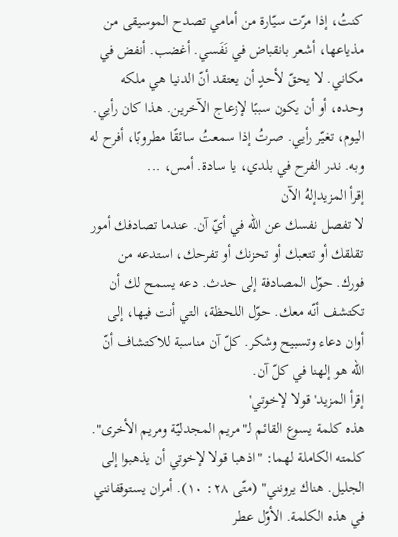كنتُ، إذا مرّت سيّارة من أمامي تصدح الموسيقى من مذياعها، أشعر بانقباض في نَفَسي. أغضب. أنفض في مكاني. لا يحقّ لأحدٍ أن يعتقد أنّ الدنيا هي ملكه وحده، أو أن يكون سببًا لإزعاج الآخرين. هذا كان رأيي. اليوم، تغيّر رأيي. صرتُ إذا سمعتُ سائقًا مطروبًا، أفرح له وبه. ندر الفرح في بلدي، يا سادة. أمس، ...
إقرأ المزيدإلهُ الآن
لا تفصل نفسك عن الله في أيّ آن. عندما تصادفك أمور تقلقك أو تتعبك أو تحزنك أو تفرحك، استدعه من فورك. حوّل المصادفة إلى حدث. دعه يسمح لك أن تكتشف أنّه معك. حوّل اللحظة، التي أنت فيها، إلى أوان دعاء وتسبيح وشكر. كلّ آن مناسبة للاكتشاف أنّ الله هو إلهنا في كلّ آن.
إقرأ المزيد'قولا لإخوتي'
هذه كلمة يسوع القائم لـ"مريم المجدليّة ومريم الأخرى". كلمته الكاملة لهما: "اذهبا قولا لإخوتي أن يذهبوا إلى الجليل. هناك يرونني" (متّى ٢٨: ١٠). أمران يستوقفانني في هذه الكلمة. الأوّل عطر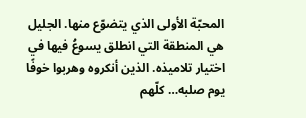المحبّة الأولى الذي يتضوّع منها. الجليل هي المنطقة التي انطلق يسوعُ فيها في اختيار تلاميذه. الذين أنكروه وهربوا خوفًا يوم صلبه… كلّهم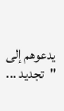يدعوهم إلى "تجديد ...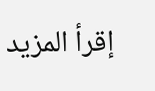إقرأ المزيد